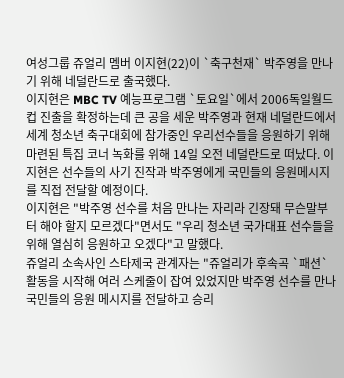여성그룹 쥬얼리 멤버 이지현(22)이 `축구천재` 박주영을 만나기 위해 네덜란드로 출국했다.
이지현은 MBC TV 예능프로그램 `토요일`에서 2006독일월드컵 진출을 확정하는데 큰 공을 세운 박주영과 현재 네덜란드에서 세계 청소년 축구대회에 참가중인 우리선수들을 응원하기 위해 마련된 특집 코너 녹화를 위해 14일 오전 네덜란드로 떠났다. 이지현은 선수들의 사기 진작과 박주영에게 국민들의 응원메시지를 직접 전달할 예정이다.
이지현은 "박주영 선수를 처음 만나는 자리라 긴장돼 무슨말부터 해야 할지 모르겠다"면서도 "우리 청소년 국가대표 선수들을 위해 열심히 응원하고 오겠다"고 말했다.
쥬얼리 소속사인 스타제국 관계자는 "쥬얼리가 후속곡 `패션`활동을 시작해 여러 스케줄이 잡여 있었지만 박주영 선수를 만나 국민들의 응원 메시지를 전달하고 승리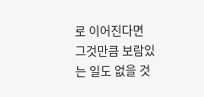로 이어진다면 그것만큼 보람있는 일도 없을 것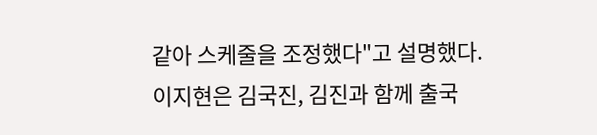같아 스케줄을 조정했다"고 설명했다.
이지현은 김국진, 김진과 함께 출국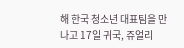해 한국 청소년 대표팀을 만나고 17일 귀국, 쥬얼리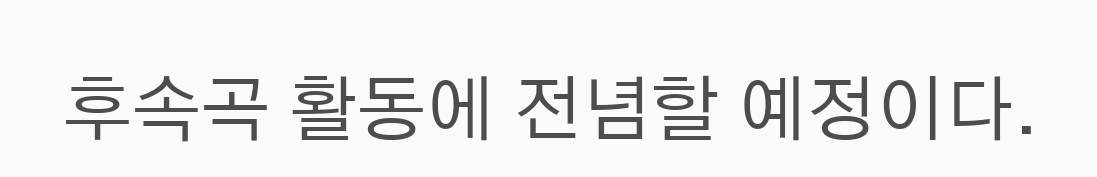후속곡 활동에 전념할 예정이다.